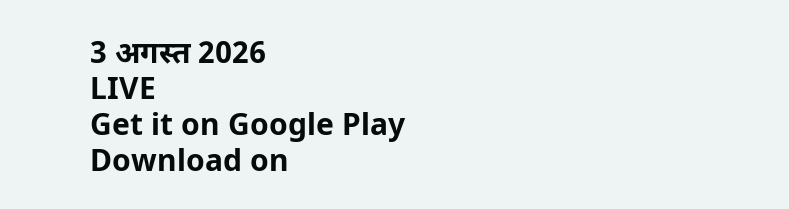3 अगस्त 2026
LIVE
Get it on Google Play Download on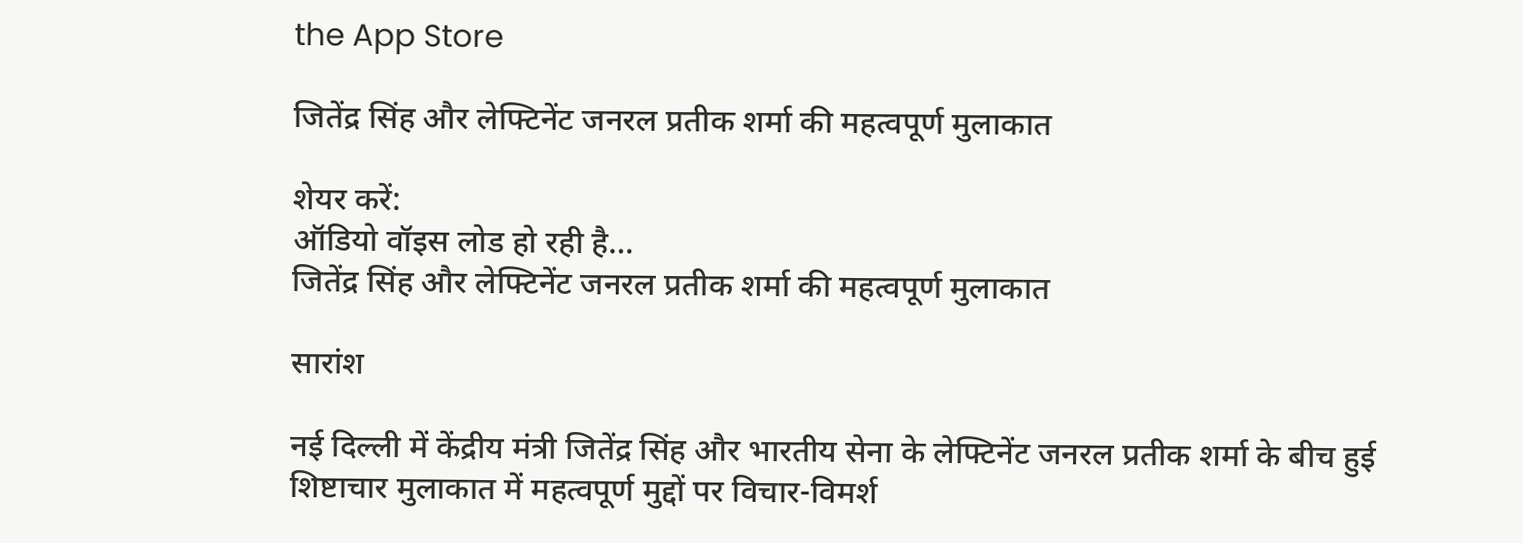the App Store

जितेंद्र सिंह और लेफ्टिनेंट जनरल प्रतीक शर्मा की महत्वपूर्ण मुलाकात

शेयर करें:
ऑडियो वॉइस लोड हो रही है…
जितेंद्र सिंह और लेफ्टिनेंट जनरल प्रतीक शर्मा की महत्वपूर्ण मुलाकात

सारांश

नई दिल्ली में केंद्रीय मंत्री जितेंद्र सिंह और भारतीय सेना के लेफ्टिनेंट जनरल प्रतीक शर्मा के बीच हुई शिष्टाचार मुलाकात में महत्वपूर्ण मुद्दों पर विचार-विमर्श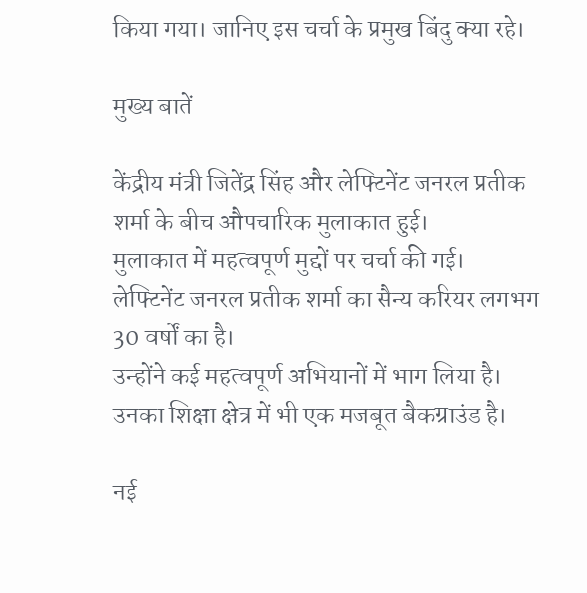किया गया। जानिए इस चर्चा के प्रमुख बिंदु क्या रहे।

मुख्य बातें

केंद्रीय मंत्री जितेंद्र सिंह और लेफ्टिनेंट जनरल प्रतीक शर्मा के बीच औपचारिक मुलाकात हुई।
मुलाकात में महत्वपूर्ण मुद्दों पर चर्चा की गई।
लेफ्टिनेंट जनरल प्रतीक शर्मा का सैन्य करियर लगभग 30 वर्षों का है।
उन्होंने कई महत्वपूर्ण अभियानों में भाग लिया है।
उनका शिक्षा क्षेत्र में भी एक मजबूत बैकग्राउंड है।

नई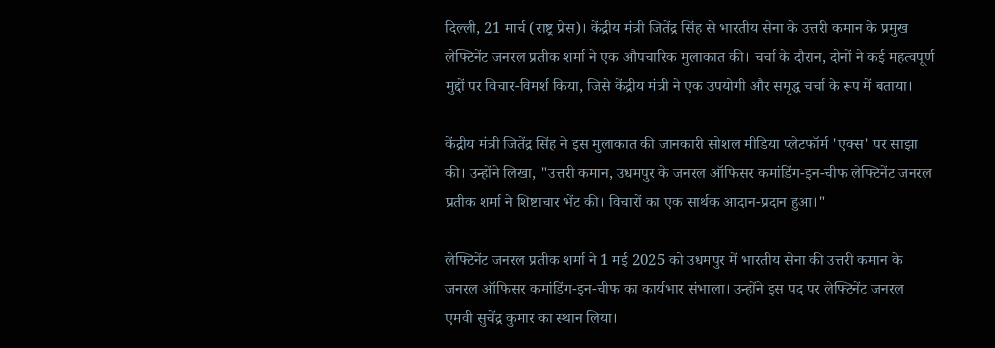दिल्ली, 21 मार्च (राष्ट्र प्रेस)। केंद्रीय मंत्री जितेंद्र सिंह से भारतीय सेना के उत्तरी कमान के प्रमुख लेफ्टिनेंट जनरल प्रतीक शर्मा ने एक औपचारिक मुलाकात की। चर्चा के दौरान, दोनों ने कई महत्वपूर्ण मुद्दों पर विचार-विमर्श किया, जिसे केंद्रीय मंत्री ने एक उपयोगी और समृद्ध चर्चा के रूप में बताया।

केंद्रीय मंत्री जितेंद्र सिंह ने इस मुलाकात की जानकारी सोशल मीडिया प्लेटफॉर्म 'एक्स' पर साझा की। उन्होंने लिखा, "उत्तरी कमान, उधमपुर के जनरल ऑफिसर कमांडिंग-इन-चीफ लेफ्टिनेंट जनरल प्रतीक शर्मा ने शिष्टाचार भेंट की। विचारों का एक सार्थक आदान-प्रदान हुआ।"

लेफ्टिनेंट जनरल प्रतीक शर्मा ने 1 मई 2025 को उधमपुर में भारतीय सेना की उत्तरी कमान के जनरल ऑफिसर कमांडिंग-इन-चीफ का कार्यभार संभाला। उन्होंने इस पद पर लेफ्टिनेंट जनरल एमवी सुचेंद्र कुमार का स्थान लिया।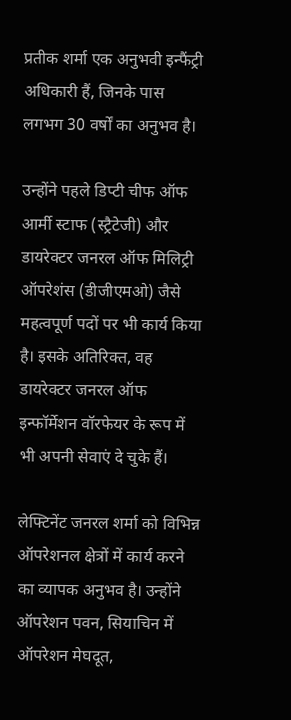प्रतीक शर्मा एक अनुभवी इन्फैंट्री अधिकारी हैं, जिनके पास लगभग 30 वर्षों का अनुभव है।

उन्होंने पहले डिप्टी चीफ ऑफ आर्मी स्टाफ (स्ट्रैटेजी) और डायरेक्टर जनरल ऑफ मिलिट्री ऑपरेशंस (डीजीएमओ) जैसे महत्वपूर्ण पदों पर भी कार्य किया है। इसके अतिरिक्त, वह डायरेक्टर जनरल ऑफ इन्फॉर्मेशन वॉरफेयर के रूप में भी अपनी सेवाएं दे चुके हैं।

लेफ्टिनेंट जनरल शर्मा को विभिन्न ऑपरेशनल क्षेत्रों में कार्य करने का व्यापक अनुभव है। उन्होंने ऑपरेशन पवन, सियाचिन में ऑपरेशन मेघदूत,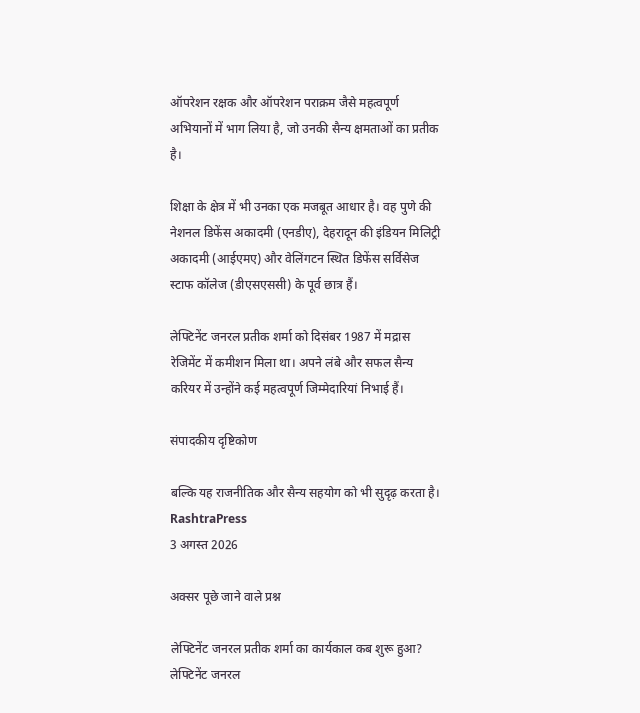ऑपरेशन रक्षक और ऑपरेशन पराक्रम जैसे महत्वपूर्ण अभियानों में भाग लिया है, जो उनकी सैन्य क्षमताओं का प्रतीक है।

शिक्षा के क्षेत्र में भी उनका एक मजबूत आधार है। वह पुणे की नेशनल डिफेंस अकादमी (एनडीए), देहरादून की इंडियन मिलिट्री अकादमी (आईएमए) और वेलिंगटन स्थित डिफेंस सर्विसेज स्टाफ कॉलेज (डीएसएससी) के पूर्व छात्र हैं।

लेफ्टिनेंट जनरल प्रतीक शर्मा को दिसंबर 1987 में मद्रास रेजिमेंट में कमीशन मिला था। अपने लंबे और सफल सैन्य करियर में उन्होंने कई महत्वपूर्ण जिम्मेदारियां निभाई हैं।

संपादकीय दृष्टिकोण

बल्कि यह राजनीतिक और सैन्य सहयोग को भी सुदृढ़ करता है।
RashtraPress
3 अगस्त 2026

अक्सर पूछे जाने वाले प्रश्न

लेफ्टिनेंट जनरल प्रतीक शर्मा का कार्यकाल कब शुरू हुआ?
लेफ्टिनेंट जनरल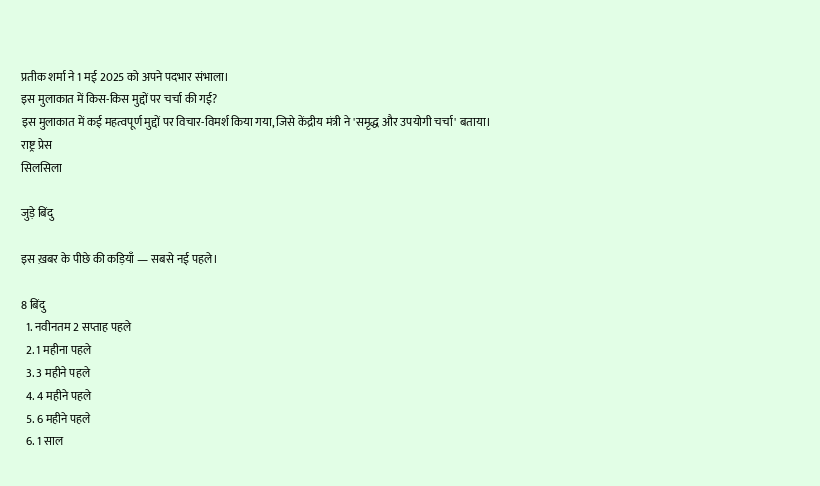प्रतीक शर्मा ने 1 मई 2025 को अपने पदभार संभाला।
इस मुलाकात में किस-किस मुद्दों पर चर्चा की गई?
इस मुलाकात में कई महत्वपूर्ण मुद्दों पर विचार-विमर्श किया गया, जिसे केंद्रीय मंत्री ने 'समृद्ध और उपयोगी चर्चा' बताया।
राष्ट्र प्रेस
सिलसिला

जुड़े बिंदु

इस ख़बर के पीछे की कड़ियाँ — सबसे नई पहले।

8 बिंदु
  1. नवीनतम 2 सप्ताह पहले
  2. 1 महीना पहले
  3. 3 महीने पहले
  4. 4 महीने पहले
  5. 6 महीने पहले
  6. 1 साल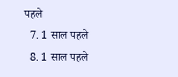पहले
  7. 1 साल पहले
  8. 1 साल पहले